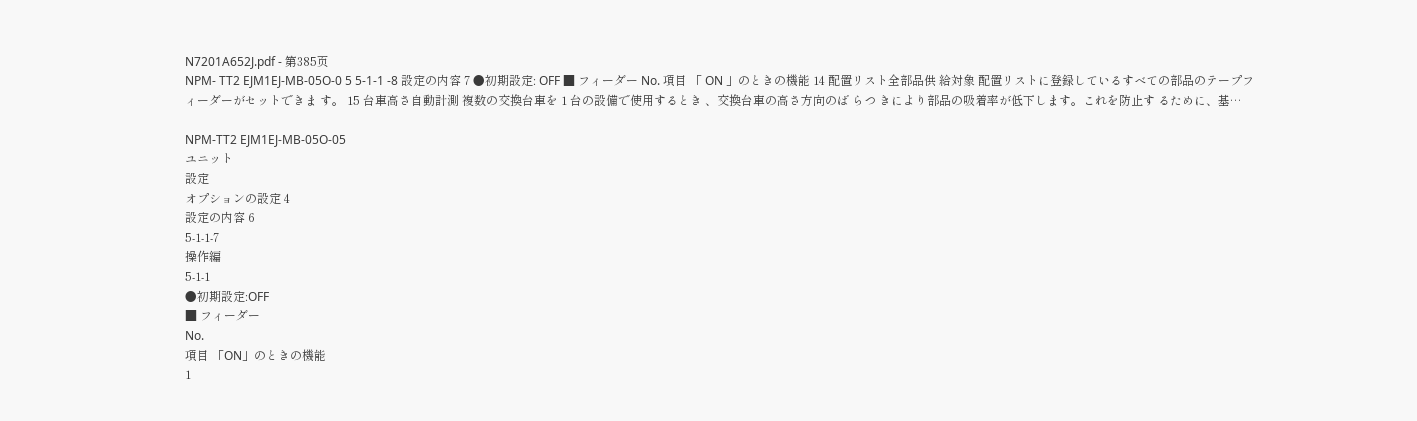N7201A652J.pdf - 第385页
NPM- TT2 EJM1EJ-MB-05O-0 5 5-1-1 -8 設定の内容 7 ●初期設定: OFF ■ フィーダー No. 項目 「 ON 」のときの機能 14 配置リスト全部品供 給対象 配置リストに登録しているすべての部品のテープフ ィーダーがセットできま す。 15 台車高さ自動計測 複数の交換台車を 1 台の設備で使用するとき 、交換台車の高さ方向のば らつ きにより部品の吸着率が低下します。これを防止す るために、基…

NPM-TT2 EJM1EJ-MB-05O-05
ユニット
設定
オプションの設定 4
設定の内容 6
5-1-1-7
操作編
5-1-1
●初期設定:OFF
■ フィーダー
No.
項目 「ON」のときの機能
1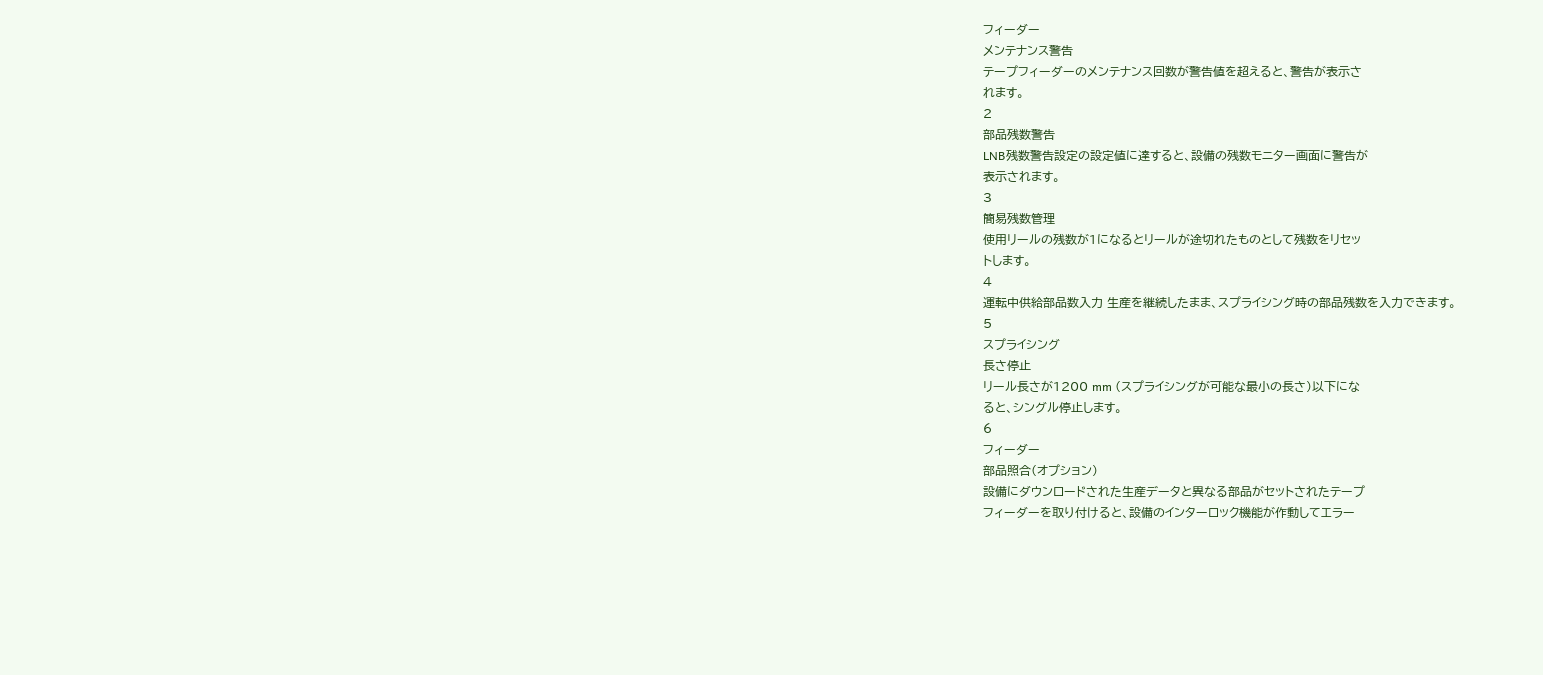フィーダー
メンテナンス警告
テープフィーダーのメンテナンス回数が警告値を超えると、警告が表示さ
れます。
2
部品残数警告
LNB残数警告設定の設定値に達すると、設備の残数モニター画面に警告が
表示されます。
3
簡易残数管理
使用リールの残数が1になるとリールが途切れたものとして残数をリセッ
トします。
4
運転中供給部品数入力 生産を継続したまま、スプライシング時の部品残数を入力できます。
5
スプライシング
長さ停止
リール長さが1200 mm (スプライシングが可能な最小の長さ)以下にな
ると、シングル停止します。
6
フィーダー
部品照合(オプション)
設備にダウンロードされた生産データと異なる部品がセットされたテープ
フィーダーを取り付けると、設備のインターロック機能が作動してエラー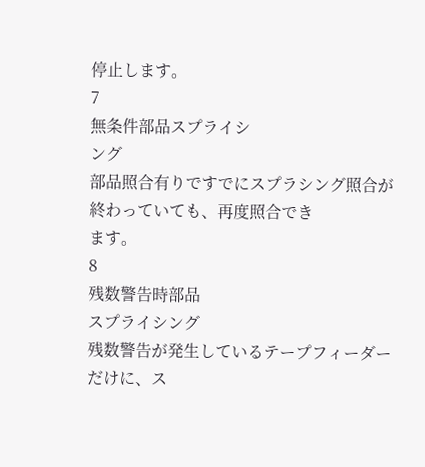停止します。
7
無条件部品スプライシ
ング
部品照合有りですでにスプラシング照合が終わっていても、再度照合でき
ます。
8
残数警告時部品
スプライシング
残数警告が発生しているテープフィーダーだけに、ス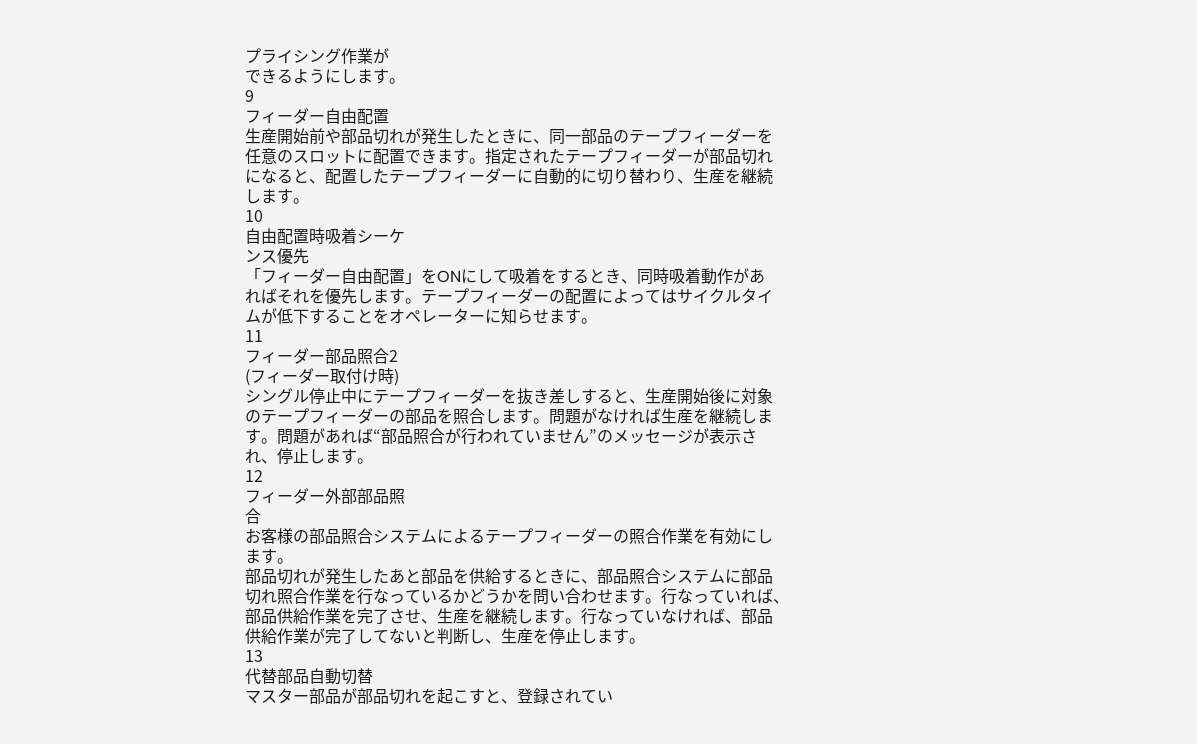プライシング作業が
できるようにします。
9
フィーダー自由配置
生産開始前や部品切れが発生したときに、同一部品のテープフィーダーを
任意のスロットに配置できます。指定されたテープフィーダーが部品切れ
になると、配置したテープフィーダーに自動的に切り替わり、生産を継続
します。
10
自由配置時吸着シーケ
ンス優先
「フィーダー自由配置」をONにして吸着をするとき、同時吸着動作があ
ればそれを優先します。テープフィーダーの配置によってはサイクルタイ
ムが低下することをオペレーターに知らせます。
11
フィーダー部品照合2
(フィーダー取付け時)
シングル停止中にテープフィーダーを抜き差しすると、生産開始後に対象
のテープフィーダーの部品を照合します。問題がなければ生産を継続しま
す。問題があれば“部品照合が行われていません”のメッセージが表示さ
れ、停止します。
12
フィーダー外部部品照
合
お客様の部品照合システムによるテープフィーダーの照合作業を有効にし
ます。
部品切れが発生したあと部品を供給するときに、部品照合システムに部品
切れ照合作業を行なっているかどうかを問い合わせます。行なっていれば、
部品供給作業を完了させ、生産を継続します。行なっていなければ、部品
供給作業が完了してないと判断し、生産を停止します。
13
代替部品自動切替
マスター部品が部品切れを起こすと、登録されてい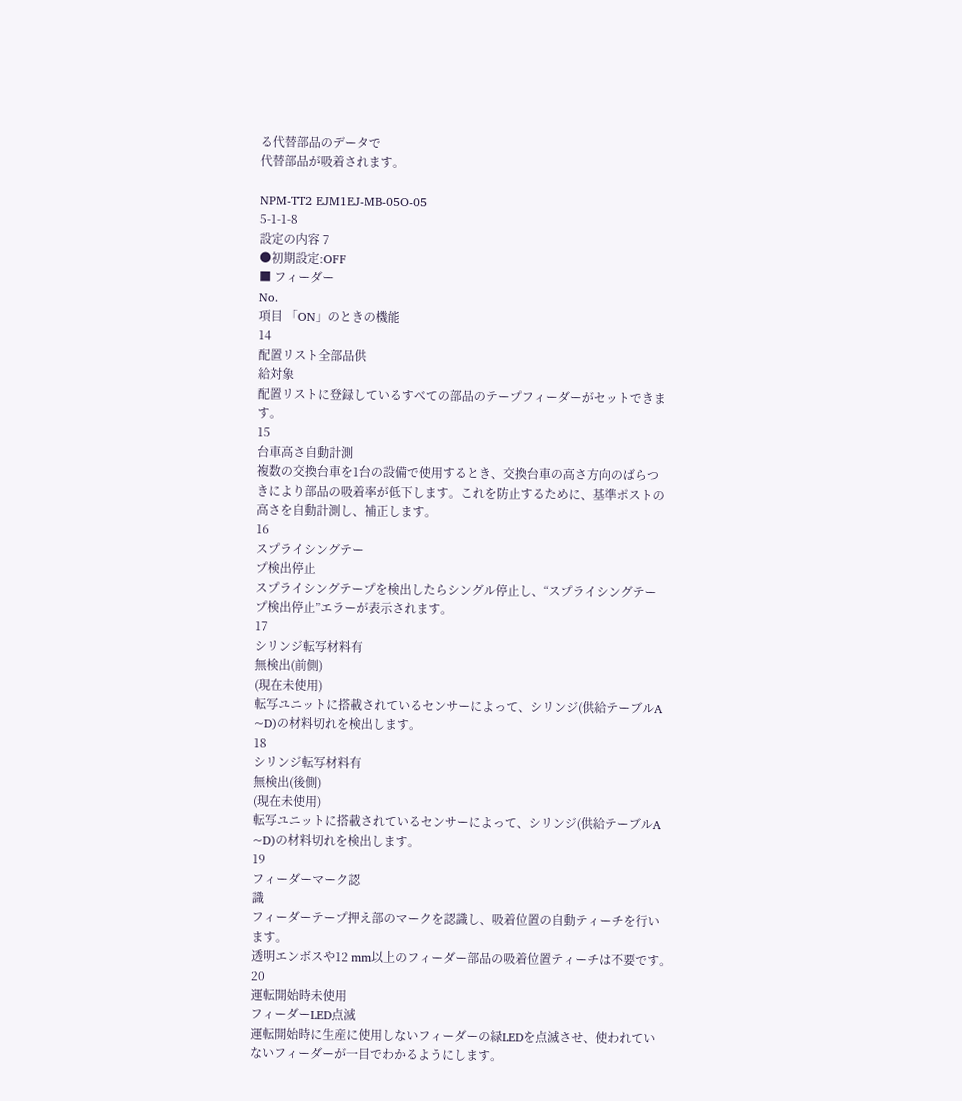る代替部品のデータで
代替部品が吸着されます。

NPM-TT2 EJM1EJ-MB-05O-05
5-1-1-8
設定の内容 7
●初期設定:OFF
■ フィーダー
No.
項目 「ON」のときの機能
14
配置リスト全部品供
給対象
配置リストに登録しているすべての部品のテープフィーダーがセットできま
す。
15
台車高さ自動計測
複数の交換台車を1台の設備で使用するとき、交換台車の高さ方向のばらつ
きにより部品の吸着率が低下します。これを防止するために、基準ポストの
高さを自動計測し、補正します。
16
スプライシングテー
プ検出停止
スプライシングテープを検出したらシングル停止し、“スプライシングテー
プ検出停止”エラーが表示されます。
17
シリンジ転写材料有
無検出(前側)
(現在未使用)
転写ユニットに搭載されているセンサーによって、シリンジ(供給テーブルA
~D)の材料切れを検出します。
18
シリンジ転写材料有
無検出(後側)
(現在未使用)
転写ユニットに搭載されているセンサーによって、シリンジ(供給テーブルA
~D)の材料切れを検出します。
19
フィーダーマーク認
識
フィーダーテープ押え部のマークを認識し、吸着位置の自動ティーチを行い
ます。
透明エンボスや12 mm以上のフィーダー部品の吸着位置ティーチは不要です。
20
運転開始時未使用
フィーダーLED点滅
運転開始時に生産に使用しないフィーダーの緑LEDを点滅させ、使われてい
ないフィーダーが一目でわかるようにします。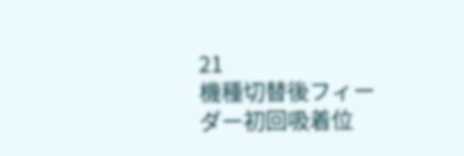21
機種切替後フィー
ダー初回吸着位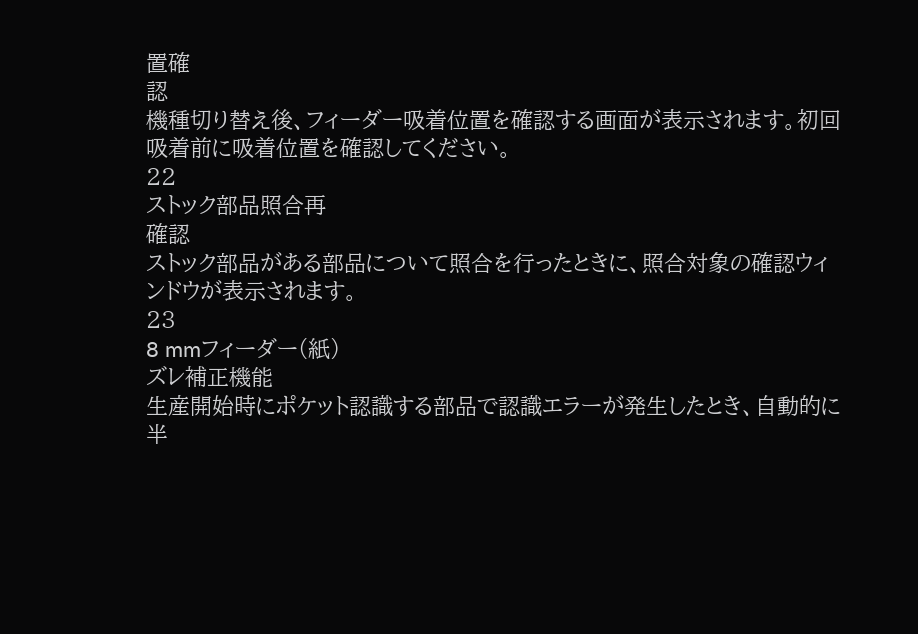置確
認
機種切り替え後、フィーダー吸着位置を確認する画面が表示されます。初回
吸着前に吸着位置を確認してください。
22
ストック部品照合再
確認
ストック部品がある部品について照合を行ったときに、照合対象の確認ウィ
ンドウが表示されます。
23
8 mmフィーダー(紙)
ズレ補正機能
生産開始時にポケット認識する部品で認識エラーが発生したとき、自動的に
半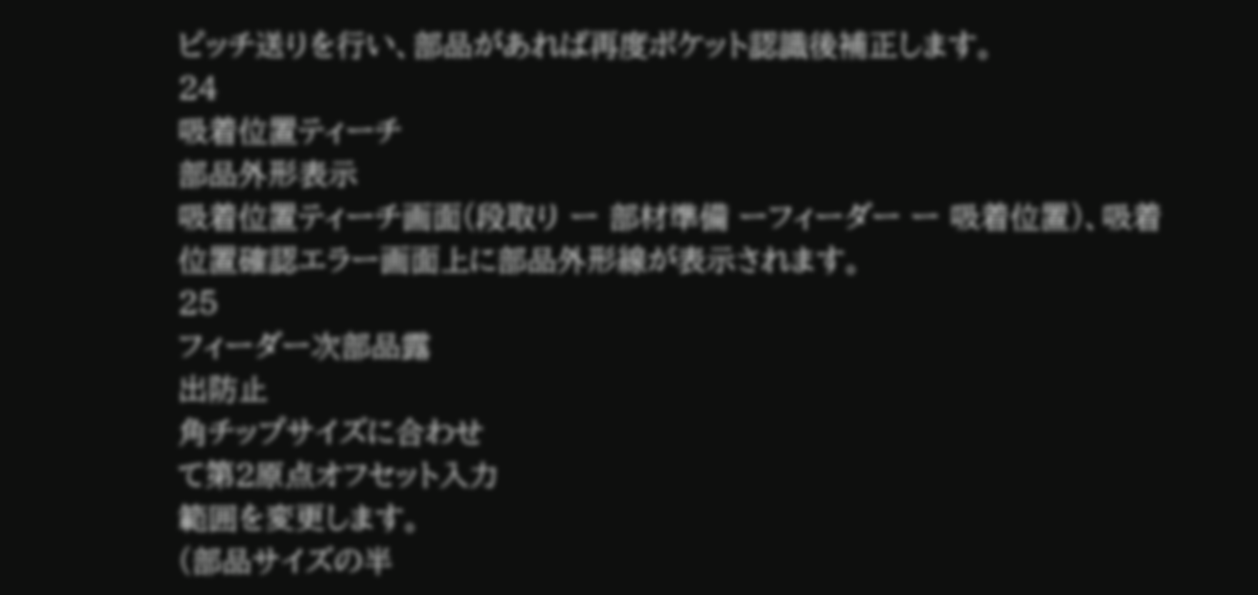ピッチ送りを行い、部品があれば再度ポケット認識後補正します。
24
吸着位置ティーチ
部品外形表示
吸着位置ティーチ画面(段取り ー 部材準備 ーフィーダー ー 吸着位置)、吸着
位置確認エラー画面上に部品外形線が表示されます。
25
フィーダー次部品露
出防止
角チップサイズに合わせ
て第2原点オフセット入力
範囲を変更します。
(部品サイズの半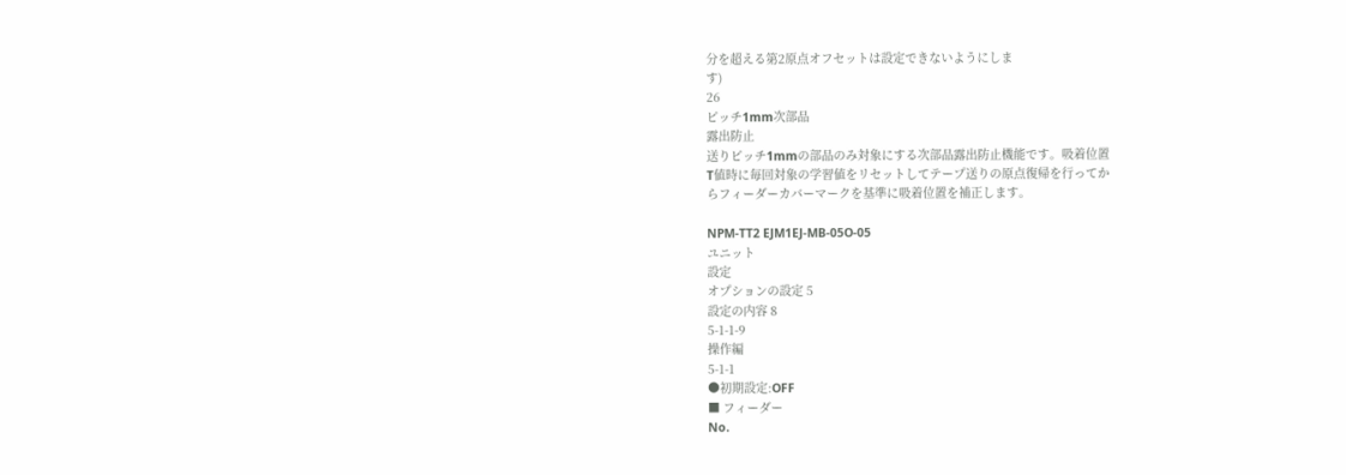分を超える第2原点オフセットは設定できないようにしま
す)
26
ピッチ1mm次部品
露出防止
送りピッチ1mmの部品のみ対象にする次部品露出防止機能です。吸着位置
T値時に毎回対象の学習値をリセットしてテープ送りの原点復帰を行ってか
らフィーダーカバーマークを基準に吸着位置を補正します。

NPM-TT2 EJM1EJ-MB-05O-05
ユニット
設定
オプションの設定 5
設定の内容 8
5-1-1-9
操作編
5-1-1
●初期設定:OFF
■ フィーダー
No.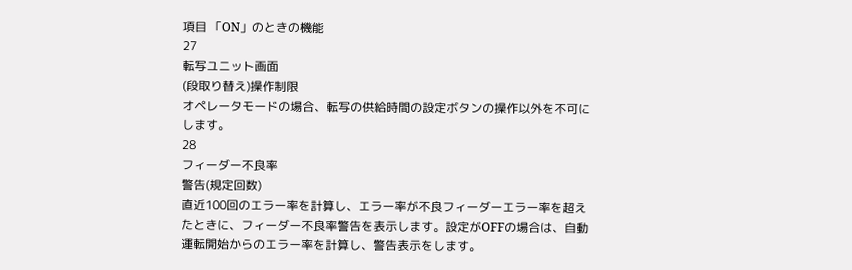項目 「ON」のときの機能
27
転写ユニット画面
(段取り替え)操作制限
オペレータモードの場合、転写の供給時間の設定ボタンの操作以外を不可に
します。
28
フィーダー不良率
警告(規定回数)
直近100回のエラー率を計算し、エラー率が不良フィーダーエラー率を超え
たときに、フィーダー不良率警告を表示します。設定がOFFの場合は、自動
運転開始からのエラー率を計算し、警告表示をします。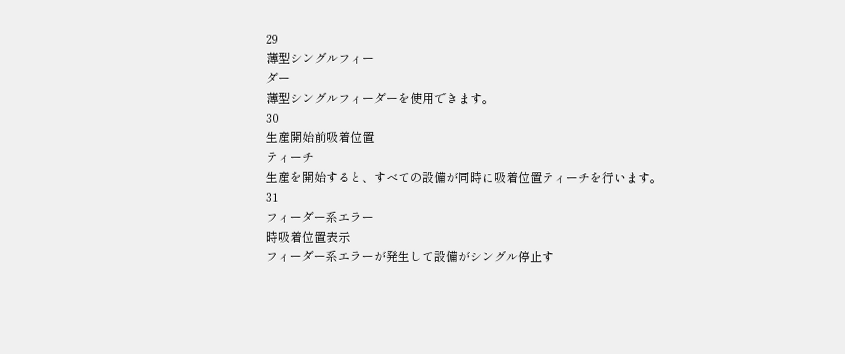29
薄型シングルフィー
ダー
薄型シングルフィーダーを使用できます。
30
生産開始前吸着位置
ティーチ
生産を開始すると、すべての設備が同時に吸着位置ティーチを行います。
31
フィーダー系エラー
時吸着位置表示
フィーダー系エラーが発生して設備がシングル停止す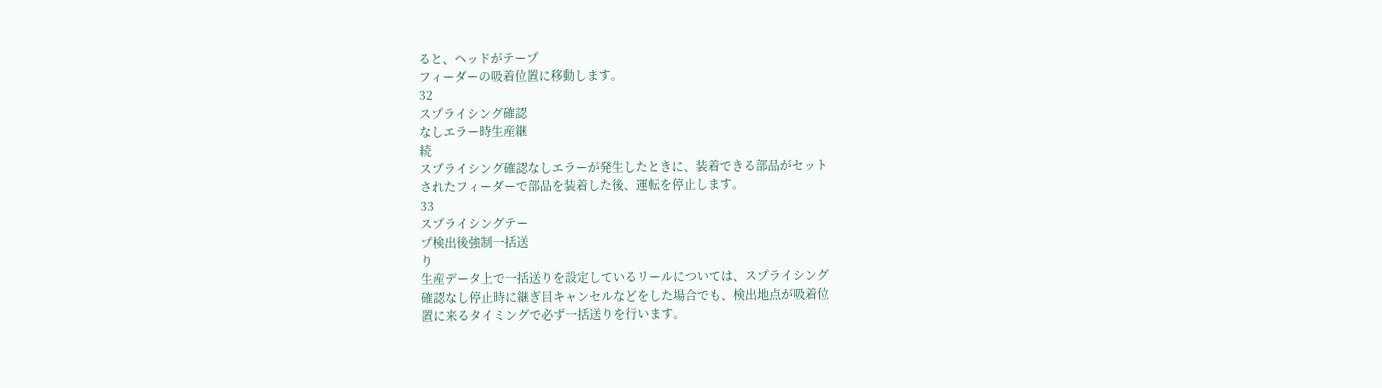ると、ヘッドがテープ
フィーダーの吸着位置に移動します。
32
スプライシング確認
なしエラー時生産継
続
スプライシング確認なしエラーが発生したときに、装着できる部品がセット
されたフィーダーで部品を装着した後、運転を停止します。
33
スプライシングテー
プ検出後強制一括送
り
生産データ上で一括送りを設定しているリールについては、スプライシング
確認なし停止時に継ぎ目キャンセルなどをした場合でも、検出地点が吸着位
置に来るタイミングで必ず一括送りを行います。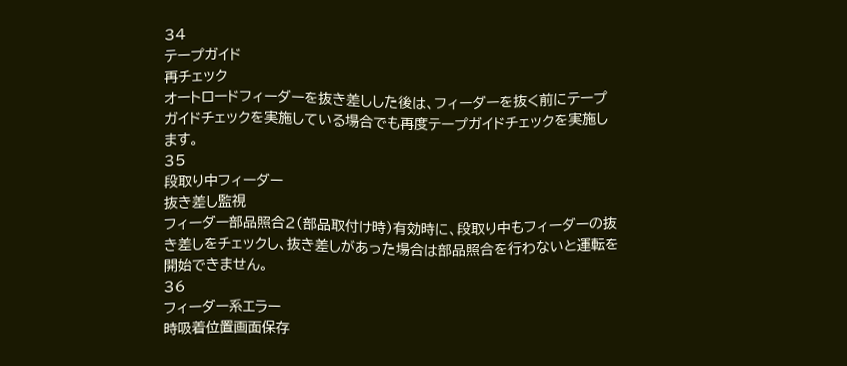34
テープガイド
再チェック
オートロードフィーダーを抜き差しした後は、フィーダーを抜く前にテープ
ガイドチェックを実施している場合でも再度テープガイドチェックを実施し
ます。
35
段取り中フィーダー
抜き差し監視
フィーダー部品照合2(部品取付け時)有効時に、段取り中もフィーダーの抜
き差しをチェックし、抜き差しがあった場合は部品照合を行わないと運転を
開始できません。
36
フィーダー系エラー
時吸着位置画面保存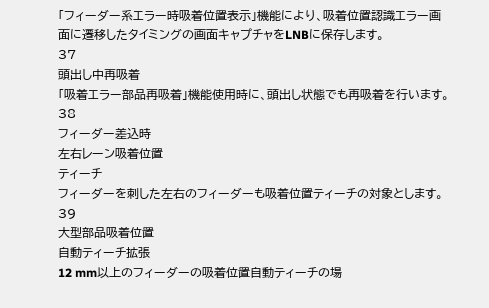「フィーダー系エラー時吸着位置表示」機能により、吸着位置認識エラー画
面に遷移したタイミングの画面キャプチャをLNBに保存します。
37
頭出し中再吸着
「吸着エラー部品再吸着」機能使用時に、頭出し状態でも再吸着を行います。
38
フィーダー差込時
左右レーン吸着位置
ティーチ
フィーダーを刺した左右のフィーダーも吸着位置ティーチの対象とします。
39
大型部品吸着位置
自動ティーチ拡張
12 mm以上のフィーダーの吸着位置自動ティーチの場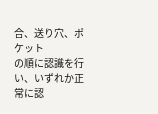合、送り穴、ポケット
の順に認識を行い、いずれか正常に認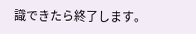識できたら終了します。